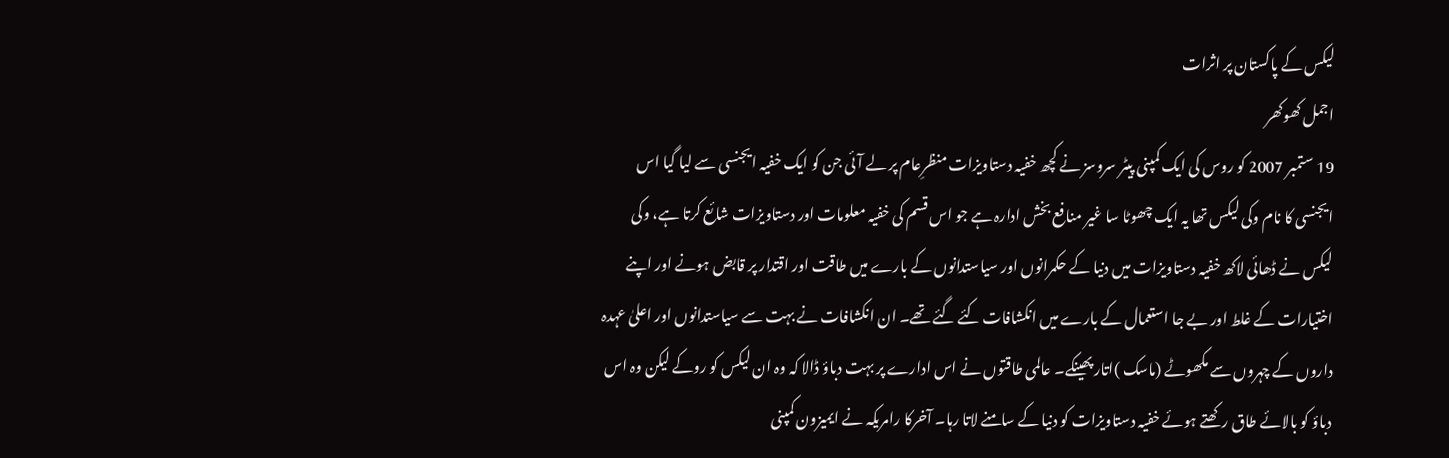لیکس کے پاکستان پر اثرات
اجمل کھوکھر
19 ستمبر 2007 کو روس کی ایک کمپنی پیٹر سروسز نے کچھ خفیہ دستاویزات منظرِعام پر لے آ ئی جن کو ایک خفیہ ایجنسی سے لیا گیا اس ایجنسی کا نام وکی لیکس تھا یہ ایک چھوٹا سا غیر منافع بخش ادارہ ہے جو اس قسم کی خفیہ معلومات اور دستاویزات شائع کرتا ہے، وکی لیکس نے ڈھائی لاکھ خفیہ دستاویزات میں دنیا کے حکمرانوں اور سیاستدانوں کے بارے میں طاقت اور اقتدار پر قابض ہونے اور اپنے اختیارات کے غلط اور بے جا استعمال کے بارے میں انکشافات کئے گئے تھے۔ ان انکشافات نے بہت سے سیاستدانوں اور اعلیٰ عہدہ داروں کے چہروں سے مکھوٹے (ماسک )اتار پھینکے۔ عالمی طاقتوں نے اس ادارے پر بہت دباؤ ڈالا کہ وہ ان لیکس کو روکے لیکن وہ اس دباؤ کو بالائے طاق رکھتے ہوئے خفیہ دستاویزات کو دنیا کے سامنے لاتا رہا۔ آخرکا رامریکہ نے ایمیزون کمپنی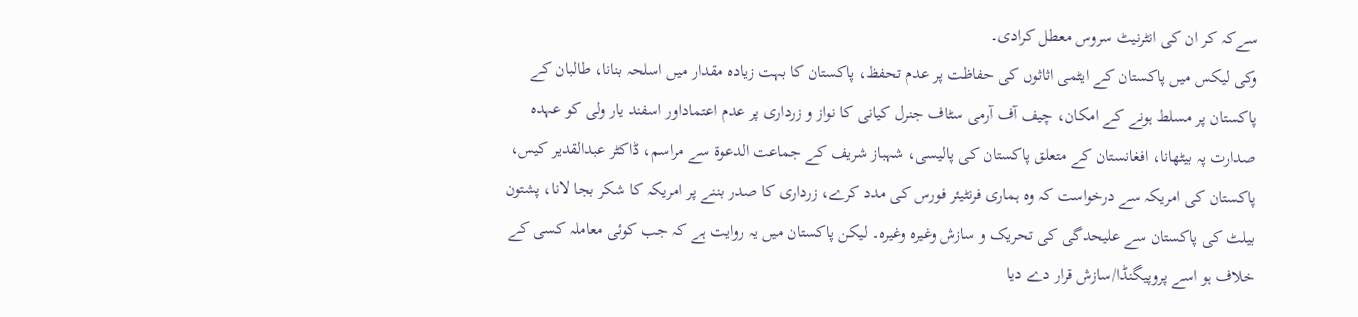سےکہ کر ان کی انٹرنیٹ سروس معطل کرادی۔
وکی لیکس میں پاکستان کے ایٹمی اثاثوں کی حفاظت پر عدم تحفظ، پاکستان کا بہت زیادہ مقدار میں اسلحہ بنانا، طالبان کے پاکستان پر مسلط ہونے کے امکان، چیف آف آرمی سٹاف جنرل کیانی کا نواز و زرداری پر عدم اعتماداور اسفند یار ولی کو عہدہ صدارت پہ بیٹھانا، افغانستان کے متعلق پاکستان کی پالیسی، شہباز شریف کے جماعت الدعوة سے مراسم، ڈاکٹر عبدالقدیر کیس، پاکستان کی امریکہ سے درخواست کہ وہ ہماری فرنٹیئر فورس کی مدد کرے، زرداری کا صدر بننے پر امریکہ کا شکر بجا لانا، پشتون بیلٹ کی پاکستان سے علیحدگی کی تحریک و سازش وغیرہ وغیرہ۔ لیکن پاکستان میں یہ روایت ہے کہ جب کوئی معاملہ کسی کے خلاف ہو اسے پروپیگنڈا/سازش قرار دے دیا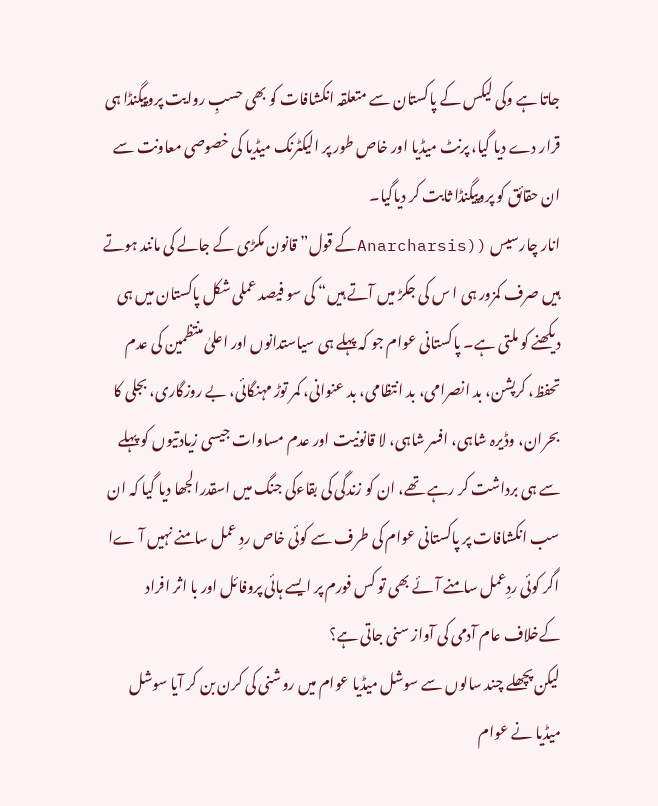جاتا ہے وکی لیکس کے پاکستان سے متعلقہ انکشافات کو بھی حسبِ روایت پروپیگنڈا ہی قرار دے دیا گیا، پرنٹ میڈیا اور خاص طور پر الیکٹرنک میڈیا کی خصوصی معاونت سے ان حقائق کو پروپیگنڈا ثابت کر دیاگیا۔
انار چارسیس ((Anarcharsisکے قول” قانون مکڑی کے جالے کی مانند ہوتے ہیں صرف کمزور ہی ا س کی جکڑ میں آتے ہیں“ کی سو فیصد عملی شکل پاکستان میں ہی دیکھنے کو ملتی ہے۔ پاکستانی عوام جو کہ پہلے ہی سیاستدانوں اور اعلیٰ منتظمین کی عدم تحفظ، کرپشن، بد انصرامی، بد انتظامی، بد عنوانی، کمر توڑ مہنگائی، بے روزگاری، بجلی کا بحران، وڈیرہ شاہی، افسر شاہی، لا قانونیت اور عدم مساوات جیسی زیادتیوں کو پہلے سے ہی برداشت کر رہے تھے، ان کو زندگی کی بقاءکی جنگ میں اسقدرالجھا دیا گیا کہ ان سب انکشافات پر پاکستانی عوام کی طرف سے کوئی خاص ردِ عمل سامنے نہیں آ ےا اگر کوئی ردِعمل سامنے آئے بھی تو کس فورم پر ایسے ہائی پروفائل اور با اثر افراد کےخلاف عام آدمی کی آواز سنی جاتی ہے؟
لیکن پچھلے چند سالوں سے سوشل میڈیا عوام میں روشنی کی کرن بن کر آیا سوشل میڈیا نے عوام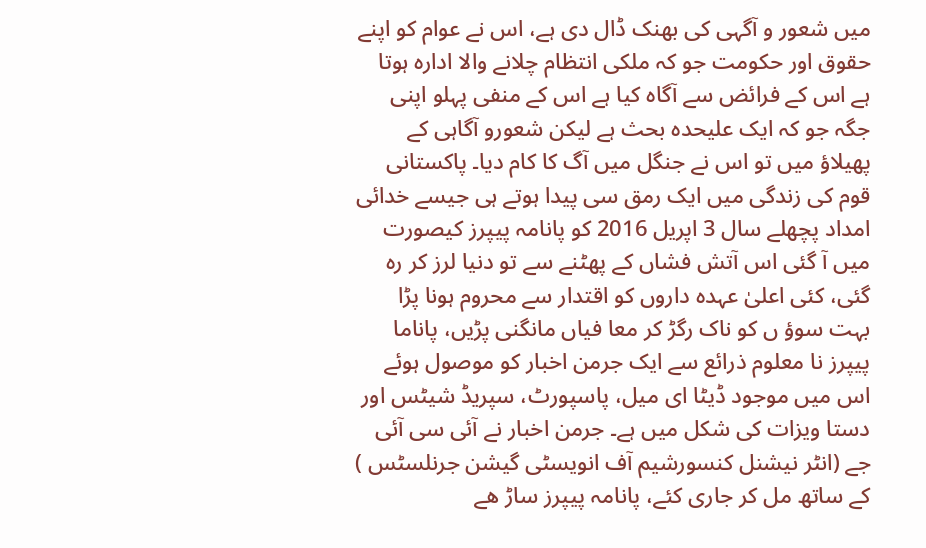میں شعور و آگہی کی بھنک ڈال دی ہے، اس نے عوام کو اپنے حقوق اور حکومت جو کہ ملکی انتظام چلانے والا ادارہ ہوتا ہے اس کے فرائض سے آگاہ کیا ہے اس کے منفی پہلو اپنی جگہ جو کہ ایک علیحدہ بحث ہے لیکن شعورو آگاہی کے پھیلاؤ میں تو اس نے جنگل میں آگ کا کام دیا۔ پاکستانی قوم کی زندگی میں ایک رمق سی پیدا ہوتے ہی جیسے خدائی امداد پچھلے سال 3 اپریل 2016 کو پانامہ پیپرز کیصورت میں آ گئی اس آتش فشاں کے پھٹنے سے تو دنیا لرز کر رہ گئی، کئی اعلیٰ عہدہ داروں کو اقتدار سے محروم ہونا پڑا بہت سوؤ ں کو ناک رگڑ کر معا فیاں مانگنی پڑیں، پاناما پیپرز نا معلوم ذرائع سے ایک جرمن اخبار کو موصول ہوئے اس میں موجود ڈیٹا ای میل، پاسپورٹ، سپریڈ شیٹس اور دستا ویزات کی شکل میں ہے۔ جرمن اخبار نے آئی سی آئی جے (انٹر نیشنل کنسورشیم آف انویسٹی گیشن جرنلسٹس ) کے ساتھ مل کر جاری کئے، پانامہ پیپرز ساڑ ھے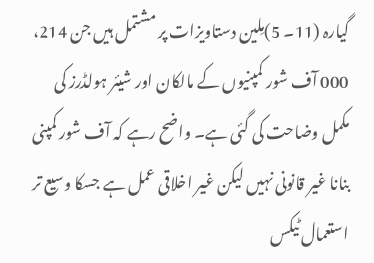گیارہ (11۔ 5)مِلین دستاویزات پر مشتمل ہیں جن 214، 000 آف شور کمپنیوں کے مالکان اور شیئر ہولڈرز کی مکمل وضاحت کی گئی ہے۔ واضح رہے کہ آف شور کمپنی بنانا غیر قانونی نہیں لیکن غیر اخلاقی عمل ہے جسکا وسیع تر استعمال ٹیکس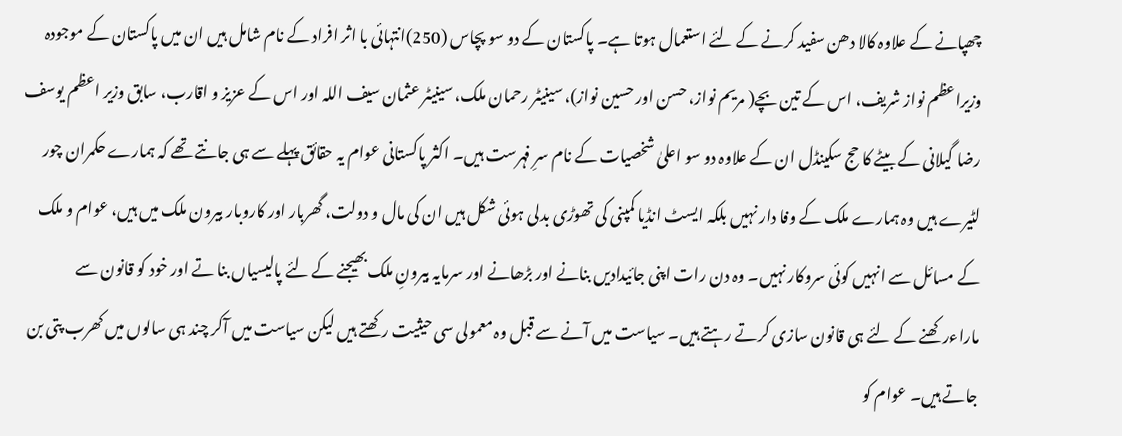چھپانے کے علاوہ کالا دھن سفید کرنے کے لئے استعمال ہوتا ہے۔ پاکستان کے دو سو پچاس (250)انتہائی با اثر افراد کے نام شامل ہیں ان میں پاکستان کے موجودہ وزیراعظم نواز شریف، اس کے تین بچے( مریم نواز، حسن اور حسین نواز)، سینیٹر رحمان ملک، سینیٹر عثمان سیف اللہ اور اس کے عزیز و اقارب، سابق وزیر اعظم یوسف رضا گیلانی کے بیٹے کا حج سکینڈل ان کے علاوہ دو سو اعلیٰ شخصیات کے نام سرِ فہرست ہیں۔ اکثر پاکستانی عوام یہ حقائق پہلے سے ہی جانتے تھے کہ ہمارے حکمران چور لٹیرے ہیں وہ ہمارے ملک کے وفا دار نہیں بلکہ ایسٹ انڈیا کمپنی کی تھوڑی بدلی ہوئی شکل ہیں ان کی مال و دولت، گھربار اور کاروبار بیرون ملک میں ہیں، عوام و ملک کے مسائل سے انہیں کوئی سروکار نہیں۔ وہ دن رات اپنی جائیدادیں بنانے اور بڑھانے اور سرمایہ بیرونِ ملک بھیجنے کے لئے پالیسیاں بنا تے اور خود کو قانون سے ماراءرکھنے کے لئے ہی قانون سازی کرتے رہتے ہیں۔ سیاست میں آنے سے قبل وہ معمولی سی حیثیت رکھتے ہیں لیکن سیاست میں آکر چند ہی سالوں میں کھرب پتی بن جاتے ہیں۔ عوام کو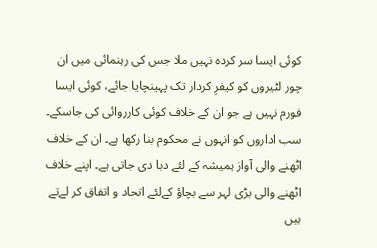کوئی ایسا سر کردہ نہیں ملا جس کی رہنمائی میں ان چور لٹیروں کو کیفرِ کردار تک پہینچایا جائے، کوئی ایسا فورم نہیں ہے جو ان کے خلاف کوئی کارروائی کی جاسکے۔ سب اداروں کو انہوں نے محکوم بنا رکھا ہے۔ ان کے خلاف اٹھنے والی آواز ہمیشہ کے لئے دبا دی جاتی ہے۔ اپنے خلاف اٹھنے والی بڑی لہر سے بچاؤ کےلئے اتحاد و اتفاق کر لےتے ہیں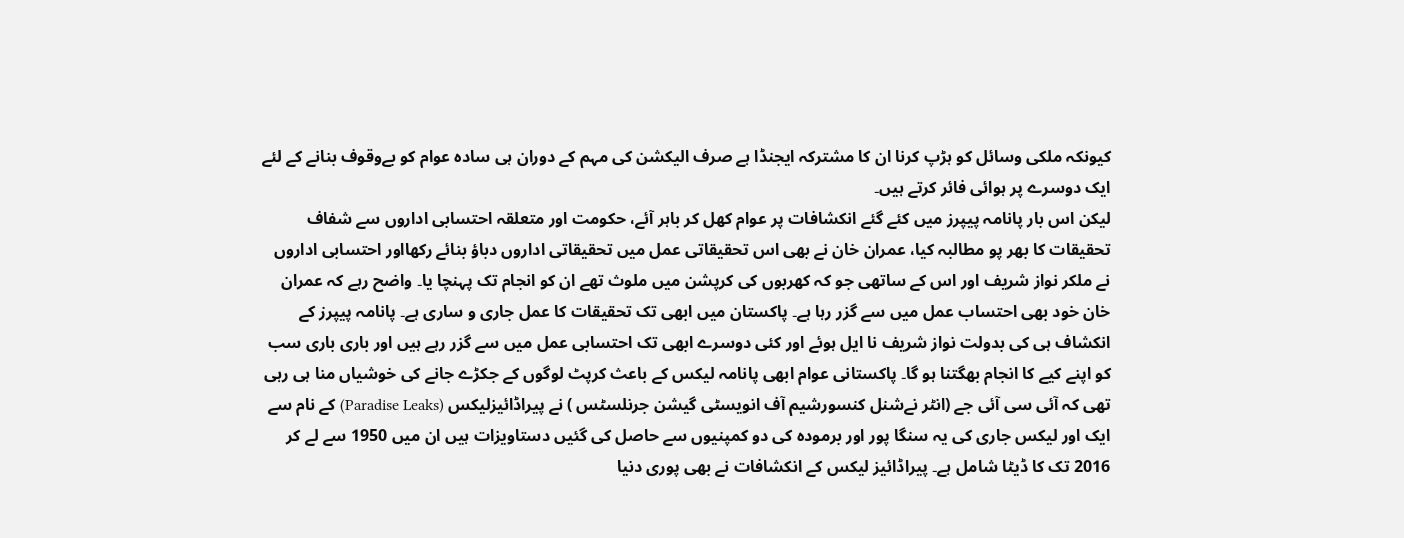کیونکہ ملکی وسائل کو ہڑپ کرنا ان کا مشترکہ ایجنڈا ہے صرف الیکشن کی مہم کے دوران ہی سادہ عوام کو بےوقوف بنانے کے لئے ایک دوسرے پر ہوائی فائر کرتے ہیں۔
لیکن اس بار پانامہ پیپرز میں کئے گئے انکشافات پر عوام کھل کر باہر آئے، حکومت اور متعلقہ احتسابی اداروں سے شفاف تحقیقات کا بھر پو مطالبہ کیا، عمران خان نے بھی اس تحقیقاتی عمل میں تحقیقاتی اداروں دباؤ بنائے رکھااور احتسابی اداروں نے ملکر نواز شریف اور اس کے ساتھی جو کہ کھربوں کی کرپشن میں ملوث تھے ان کو انجام تک پہنچا یا۔ واضح رہے کہ عمران خان خود بھی احتساب عمل میں سے گزر رہا ہے۔ پاکستان میں ابھی تک تحقیقات کا عمل جاری و ساری ہے۔ پانامہ پیپرز کے انکشاف ہی کی بدولت نواز شریف نا ایل ہوئے اور کئی دوسرے ابھی تک احتسابی عمل میں سے گزر رہے ہیں اور باری باری سب کو اپنے کیے کا انجام بھگتنا ہو گا۔ پاکستانی عوام ابھی پانامہ لیکس کے باعث کرپٹ لوگوں کے جکڑے جانے کی خوشیاں منا ہی رہی تھی کہ آئی سی آئی جے (انٹر نےشنل کنسورشیم آف انویسٹی گیشن جرنلسٹس ) نے پیراڈائیزلیکس (Paradise Leaks) کے نام سے ایک اور لیکس جاری کی یہ سنگا پور اور برمودہ کی دو کمپنیوں سے حاصل کی گئیں دستاویزات ہیں ان میں 1950 سے لے کر 2016 تک کا ڈیٹا شامل ہے۔ پیراڈائیز لیکس کے انکشافات نے بھی پوری دنیا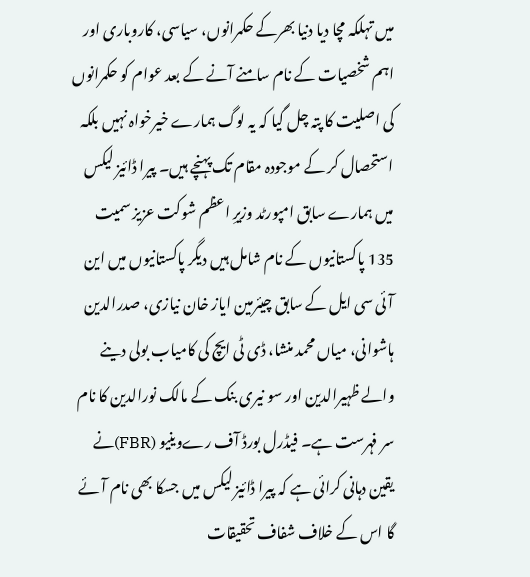میں تہلکہ مچا دیا دنیا بھرکے حکمرانوں، سیاسی، کاروباری اور اہم شخصیات کے نام سامنے آنے کے بعد عوام کو حکمرانوں کی اصلیت کا پتہ چل گیا کہ یہ لوگ ہمارے خیرخواہ نہیں بلکہ استحصال کر کے موجودہ مقام تک پہنچے ہیں۔ پیرا ڈائیز لیکس میں ہمارے سابق امپورٹد وزیرِ اعظم شوکت عزیز سمیت 135 پاکستانیوں کے نام شامل ہیں دیگر پاکستانیوں میں این آئی سی ایل کے سابق چیئرمین ایاز خان نیازی، صدرالدین ہاشوانی، میاں محمد منشا، ڈی ٹی ایچ کی کامیاب بولی دینے والے ظہیرالدین اور سو نیری بنک کے مالک نورالدین کا نام سر فہرست ہے۔ فیڈرل بورڈ آف رےوینیو (FBR)نے یقین دہانی کرائی ہے کہ پیرا ڈائیز لیکس میں جسکا بھی نام آئے گا اس کے خلاف شفاف تحقیقات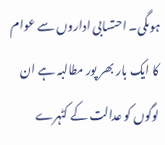ہوںگی۔ احتسابی اداروں سے عوام کا ایک بار بھر پور مطالبہ ہے ان لوگوں کو عدالت کے کٹہرے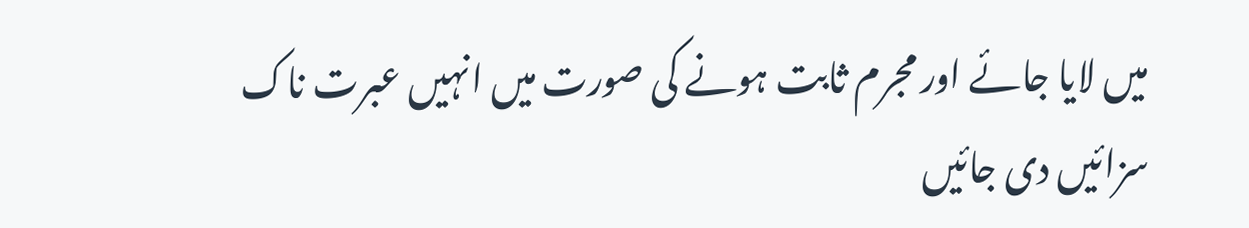میں لایا جائے اور مجرم ثابت ہونے کی صورت میں انہیں عبرت ناک سزائیں دی جائیں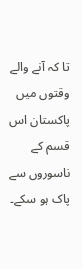تا کہ آنے والے وقتوں میں پاکستان اس قسم کے ناسوروں سے پاک ہو سکے۔